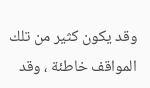وقد يكون كثير من تلك المواقف خاطئة ، وقد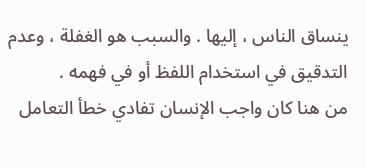ينساق الناس ، إليها . والسبب هو الغفلة ، وعدم التدقيق في استخدام اللفظ أو في فهمه .
من هنا كان واجب الإنسان تفادي خطأ التعامل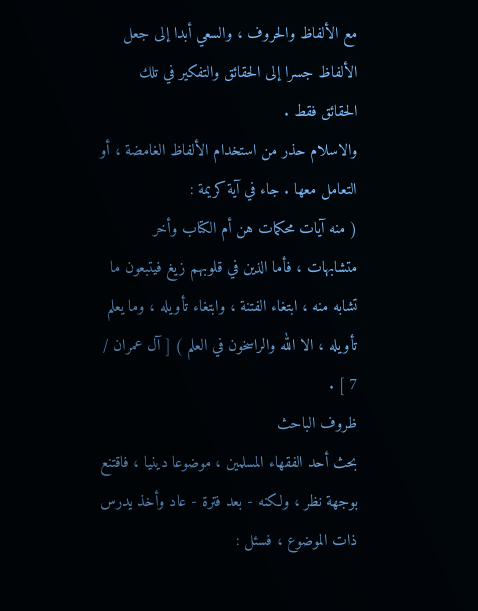مع الألفاظ والحروف ، والسعي أبدا إلى جعل الألفاظ جسرا إلى الحقائق والتفكير في تلك الحقائق فقط .
والاسلام حذر من استخدام الألفاظ الغامضة ، أو التعامل معها . جاء في آية كريمة :
( منه آيات محكمات هن أم الكتاب وأخر متشابهات ، فأما الذين في قلوبهم زيغ فيتبعون ما تشابه منه ، ابتغاء الفتنة ، وابتغاء تأويله ، وما يعلم تأويله ، الا الله والراسخون في العلم ) [ آل عمران / 7 ] .
ظروف الباحث
بحث أحد الفقهاء المسلمين ، موضوعا دينيا ، فاقتنع بوجهة نظر ، ولكنه - بعد فترة - عاد وأخذ يدرس ذات الموضوع ، فسئل :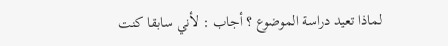لماذا تعيد دراسة الموضوع ؟ أجاب : لأني سابقا كنت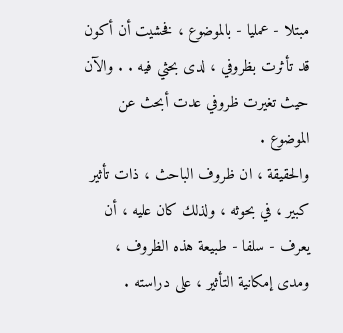مبتلا - عمليا - بالموضوع ، فخشيت أن أكون قد تأثرت بظروفي ، لدى بحثي فيه . . والآن حيث تغيرت ظروفي عدت أبحث عن الموضوع .
والحقيقة ، ان ظروف الباحث ، ذات تأثير كبير ، في بحوثه ، ولذلك كان عليه ، أن يعرف - سلفا - طبيعة هذه الظروف ، ومدى إمكانية التأثير ، على دراسته .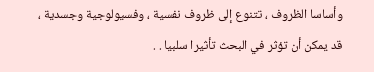وأساسا الظروف ، تتنوع إلى ظروف نفسية ، وفسيولوجية وجسدية ، قد يمكن أن تؤثر في البحث تأثيرا سلبيا . .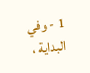1 - وفي البداية ،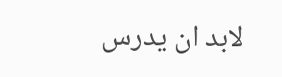لابد ان يدرس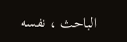الباحث ، نفسه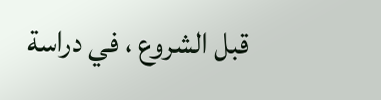قبل الشروع ، في دراسة